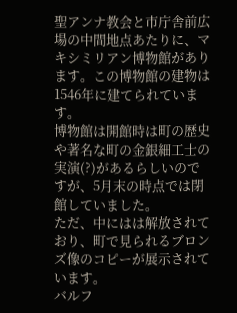聖アンナ教会と市庁舎前広場の中間地点あたりに、マキシミリアン博物館があります。この博物館の建物は1546年に建てられています。
博物館は開館時は町の歴史や著名な町の金銀細工士の実演(?)があるらしいのですが、5月末の時点では閉館していました。
ただ、中にはは解放されており、町で見られるブロンズ像のコピーが展示されています。
バルフ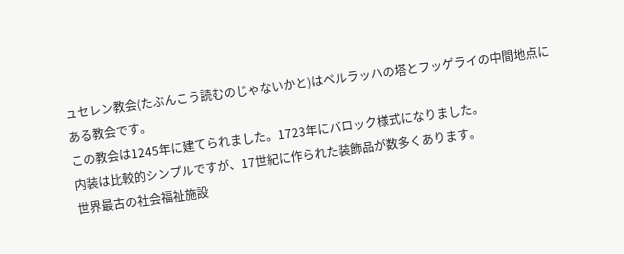ュセレン教会(たぶんこう読むのじゃないかと)はペルラッハの塔とフッゲライの中間地点にある教会です。
この教会は1245年に建てられました。1723年にバロック様式になりました。
内装は比較的シンプルですが、17世紀に作られた装飾品が数多くあります。
世界最古の社会福祉施設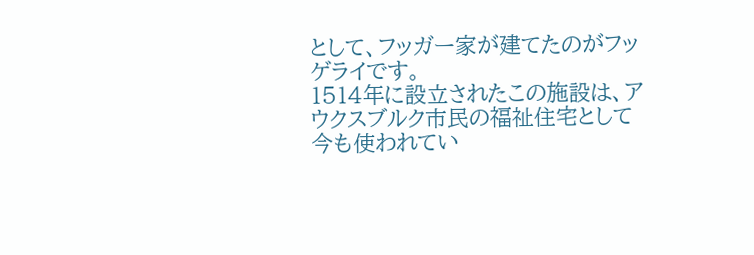として、フッガー家が建てたのがフッゲライです。
1514年に設立されたこの施設は、アウクスブルク市民の福祉住宅として今も使われてい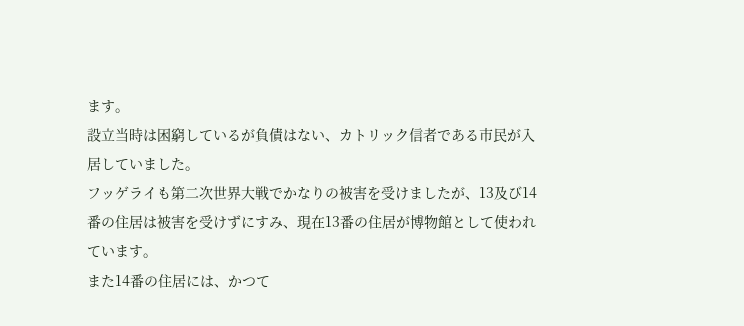ます。
設立当時は困窮しているが負債はない、カトリック信者である市民が入居していました。
フッゲライも第二次世界大戦でかなりの被害を受けましたが、13及び14番の住居は被害を受けずにすみ、現在13番の住居が博物館として使われています。
また14番の住居には、かつて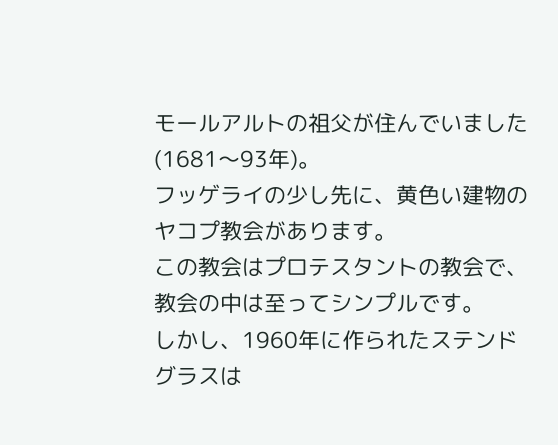モールアルトの祖父が住んでいました(1681〜93年)。
フッゲライの少し先に、黄色い建物のヤコプ教会があります。
この教会はプロテスタントの教会で、教会の中は至ってシンプルです。
しかし、1960年に作られたステンドグラスは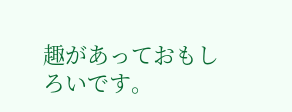趣があっておもしろいです。